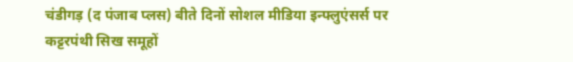चंडीगड़ (द पंजाब प्लस) बीते दिनों सोशल मीडिया इन्फ्लुएंसर्स पर कट्टरपंथी सिख समूहों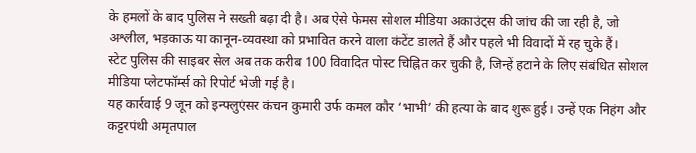के हमलों के बाद पुलिस ने सख्ती बढ़ा दी है। अब ऐसे फेमस सोशल मीडिया अकाउंट्स की जांच की जा रही है, जो अश्लील, भड़काऊ या कानून-व्यवस्था को प्रभावित करने वाला कंटेंट डालते हैं और पहले भी विवादों में रह चुके हैं।
स्टेट पुलिस की साइबर सेल अब तक करीब 100 विवादित पोस्ट चिह्नित कर चुकी है, जिन्हें हटाने के लिए संबंधित सोशल मीडिया प्लेटफॉर्म्स को रिपोर्ट भेजी गई है।
यह कार्रवाई 9 जून को इन्फ्लुएंसर कंचन कुमारी उर्फ कमल कौर ‘भाभी’ की हत्या के बाद शुरू हुई। उन्हें एक निहंग और कट्टरपंथी अमृतपाल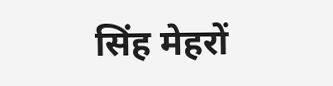सिंह मेहरों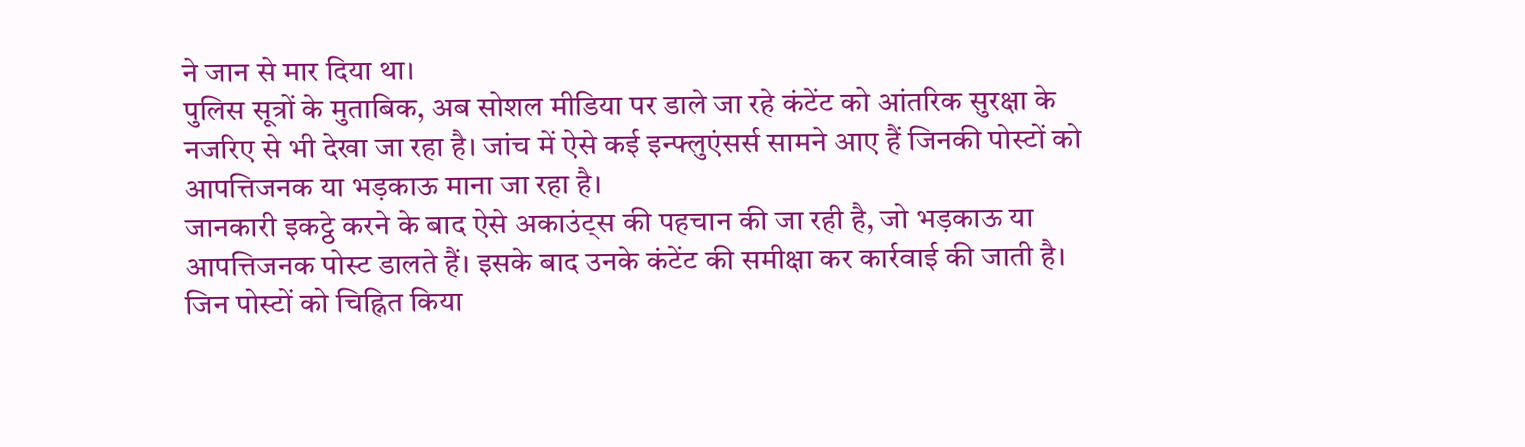ने जान से मार दिया था।
पुलिस सूत्रों के मुताबिक, अब सोशल मीडिया पर डाले जा रहे कंटेंट को आंतरिक सुरक्षा के नजरिए से भी देखा जा रहा है। जांच में ऐसे कई इन्फ्लुएंसर्स सामने आए हैं जिनकी पोस्टों को आपत्तिजनक या भड़काऊ माना जा रहा है।
जानकारी इकट्ठे करने के बाद ऐसे अकाउंट्स की पहचान की जा रही है, जो भड़काऊ या आपत्तिजनक पोस्ट डालते हैं। इसके बाद उनके कंटेंट की समीक्षा कर कार्रवाई की जाती है।
जिन पोस्टों को चिह्नित किया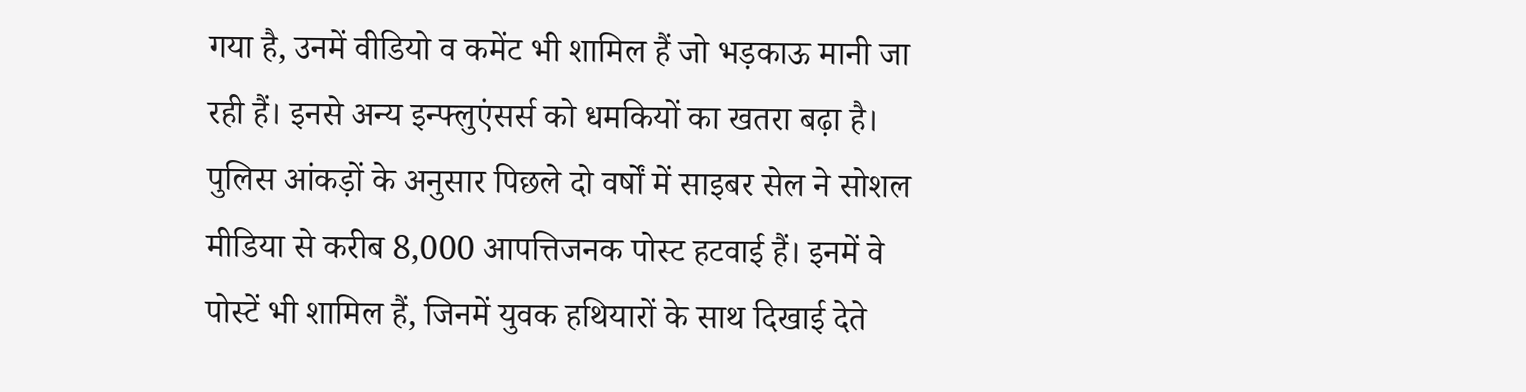गया है, उनमें वीडियो व कमेंट भी शामिल हैं जो भड़काऊ मानी जा रही हैं। इनसे अन्य इन्फ्लुएंसर्स को धमकियों का खतरा बढ़ा है।
पुलिस आंकड़ों के अनुसार पिछले दो वर्षों में साइबर सेल ने सोशल मीडिया से करीब 8,000 आपत्तिजनक पोस्ट हटवाई हैं। इनमें वे पोस्टें भी शामिल हैं, जिनमें युवक हथियारों के साथ दिखाई देते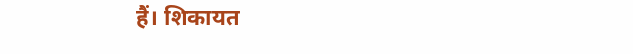हैं। शिकायत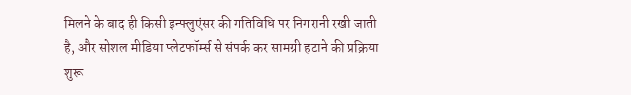मिलने के बाद ही किसी इन्फ्लुएंसर की गतिविधि पर निगरानी रखी जाती है, और सोशल मीडिया प्लेटफॉर्म्स से संपर्क कर सामग्री हटाने की प्रक्रिया शुरू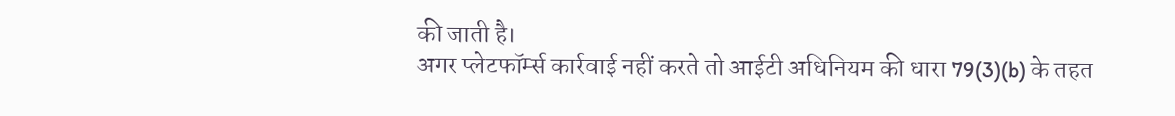की जाती है।
अगर प्लेटफॉर्म्स कार्रवाई नहीं करते तो आईटी अधिनियम की धारा 79(3)(b) के तहत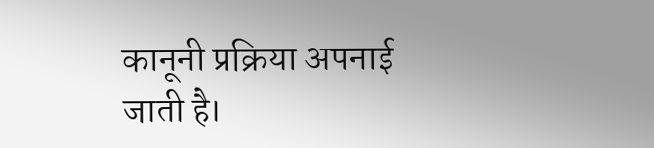कानूनी प्रक्रिया अपनाई जाती है।